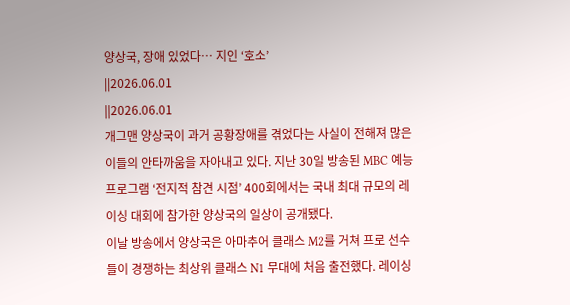양상국, 장애 있었다… 지인 ‘호소’
||2026.06.01
||2026.06.01
개그맨 양상국이 과거 공황장애를 겪었다는 사실이 전해져 많은 이들의 안타까움을 자아내고 있다. 지난 30일 방송된 MBC 예능 프로그램 ‘전지적 참견 시점’ 400회에서는 국내 최대 규모의 레이싱 대회에 참가한 양상국의 일상이 공개됐다.
이날 방송에서 양상국은 아마추어 클래스 M2를 거쳐 프로 선수들이 경쟁하는 최상위 클래스 N1 무대에 처음 출전했다. 레이싱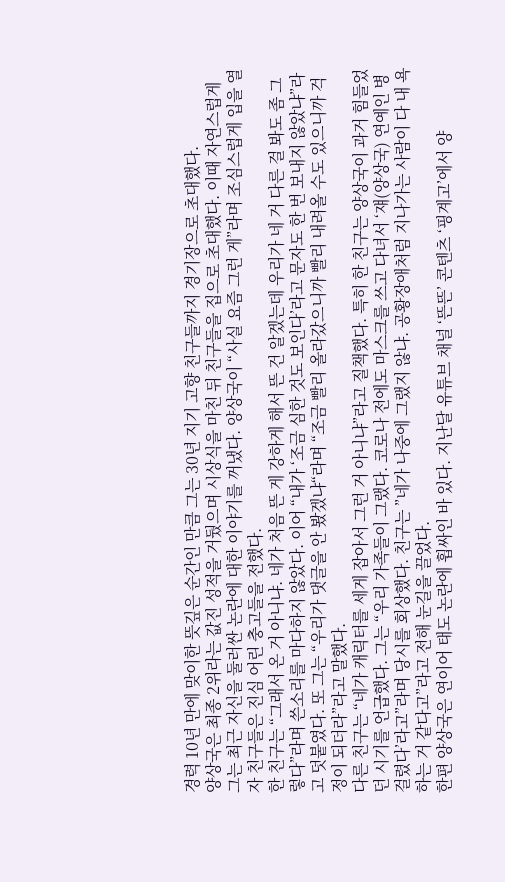경력 10년 만에 맞이한 뜻깊은 순간인 만큼 그는 30년 지기 고향 친구들까지 경기장으로 초대했다.
양상국은 최종 2위라는 값진 성적을 거뒀으며 시상식을 마친 뒤 친구들을 집으로 초대했다. 이때 자연스럽게 그는 최근 자신을 둘러싼 논란에 대한 이야기를 꺼냈다. 양상국이 “사실 요즘 그런 게”라며 조심스럽게 입을 열자 친구들은 진심 어린 충고들을 전했다.
한 친구는 “그래서 온 거 아니냐. 네가 처음 뜬 게 강하게 해서 뜬 건 알겠는데 우리가 네 거 다른 걸 봐도 좀 그렇다”라며 쓴소리를 마다하지 않았다. 이어 “내가 ‘조금 심한 것도 보인다’라고 문자도 한 번 보내지 않았냐”라고 덧붙였다. 또 그는 “우리가 댓글을 안 봤겠냐“라며 “조금 빨리 올라갔으니까 빨리 내려올 수도 있으니까 걱정이 되더라”라고 말했다.
다른 친구는 “네가 캐릭터를 세게 잡아서 그런 거 아니냐”라고 질책했다. 특히 한 친구는 양상국이 과거 힘들었던 시기를 언급했다. 그는 “우리 가족들이 그랬다. 코로나 전에도 마스크를 쓰고 다녀서 ‘쟤(양상국) 연예인 병 걸렸다’라고”라며 당시를 회상했다. 친구는 ”네가 나중에 그랬지 않냐. 공황장애처럼 지나가는 사람이 다 내 욕하는 거 같다고”라고 전해 눈길을 끌었다.
한편 양상국은 연이어 태도 논란에 휩싸인 바 있다. 지난달 유튜브 채널 ‘뜬뜬’ 콘텐츠 ‘핑계고’에서 양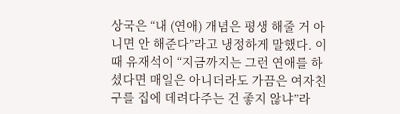상국은 “내 (연애) 개념은 평생 해줄 거 아니면 안 해준다”라고 냉정하게 말했다. 이때 유재석이 “지금까지는 그런 연애를 하셨다면 매일은 아니더라도 가끔은 여자친구를 집에 데려다주는 건 좋지 않냐”라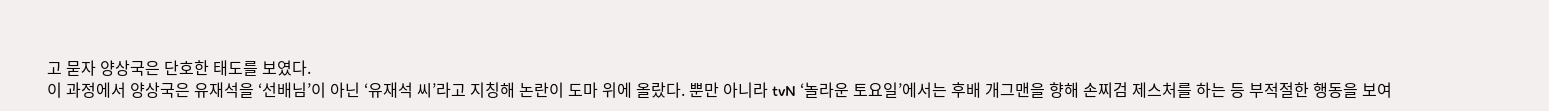고 묻자 양상국은 단호한 태도를 보였다.
이 과정에서 양상국은 유재석을 ‘선배님’이 아닌 ‘유재석 씨’라고 지칭해 논란이 도마 위에 올랐다. 뿐만 아니라 tvN ‘놀라운 토요일’에서는 후배 개그맨을 향해 손찌검 제스처를 하는 등 부적절한 행동을 보여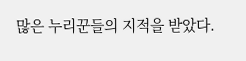많은 누리꾼들의 지적을 받았다.